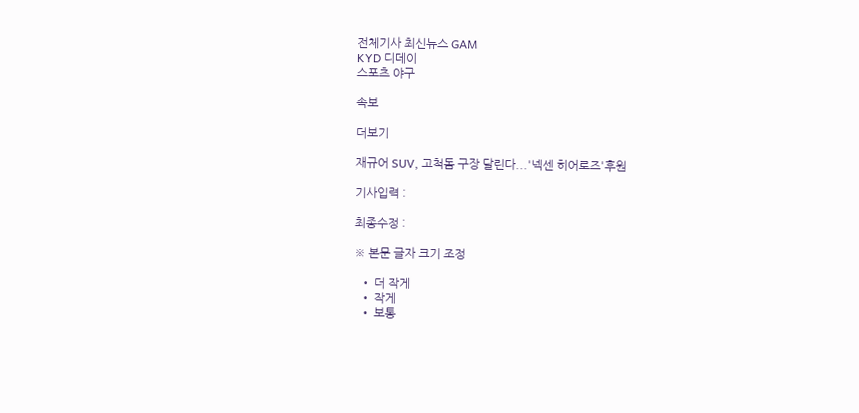전체기사 최신뉴스 GAM
KYD 디데이
스포츠 야구

속보

더보기

재규어 SUV, 고척돔 구장 달린다...'넥센 히어로즈'후원

기사입력 :

최종수정 :

※ 본문 글자 크기 조정

  • 더 작게
  • 작게
  • 보통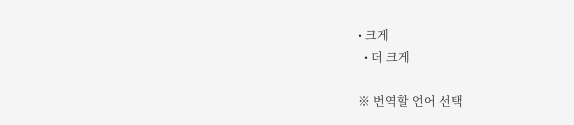• 크게
  • 더 크게

※ 번역할 언어 선택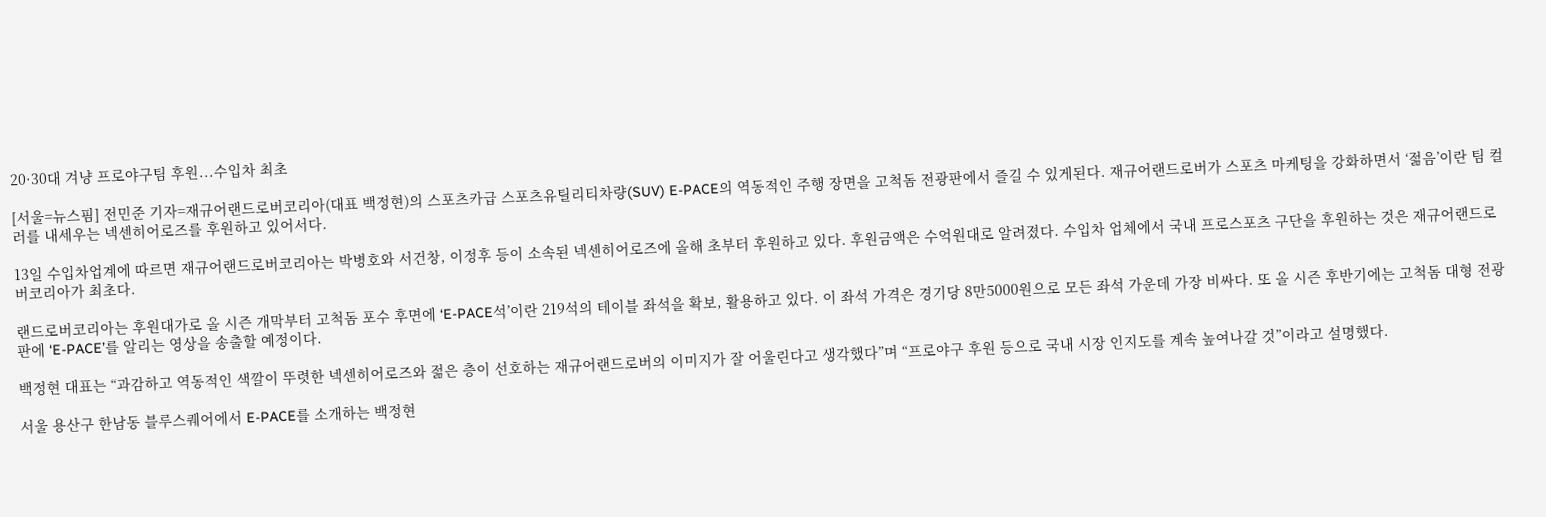20·30대 겨냥 프로야구팀 후원...수입차 최초

[서울=뉴스핌] 전민준 기자=재규어랜드로버코리아(대표 백정현)의 스포츠카급 스포츠유틸리티차량(SUV) E-PACE의 역동적인 주행 장면을 고척돔 전광판에서 즐길 수 있게된다. 재규어랜드로버가 스포츠 마케팅을 강화하면서 ‘젊음’이란 팀 컬러를 내세우는 넥센히어로즈를 후원하고 있어서다.

13일 수입차업계에 따르면 재규어랜드로버코리아는 박병호와 서건창, 이정후 등이 소속된 넥센히어로즈에 올해 초부터 후원하고 있다. 후원금액은 수억원대로 알려졌다. 수입차 업체에서 국내 프로스포츠 구단을 후원하는 것은 재규어랜드로버코리아가 최초다.

랜드로버코리아는 후원대가로 올 시즌 개막부터 고척돔 포수 후면에 ‘E-PACE석’이란 219석의 테이블 좌석을 확보, 활용하고 있다. 이 좌석 가격은 경기당 8만5000원으로 모든 좌석 가운데 가장 비싸다. 또 올 시즌 후반기에는 고척돔 대형 전광판에 ‘E-PACE’를 알리는 영상을 송출할 예정이다.

백정현 대표는 “과감하고 역동적인 색깔이 뚜렷한 넥센히어로즈와 젊은 층이 선호하는 재규어랜드로버의 이미지가 잘 어울린다고 생각했다”며 “프로야구 후원 등으로 국내 시장 인지도를 계속 높여나갈 것”이라고 설명했다.

서울 용산구 한남동 블루스퀘어에서 E-PACE를 소개하는 백정현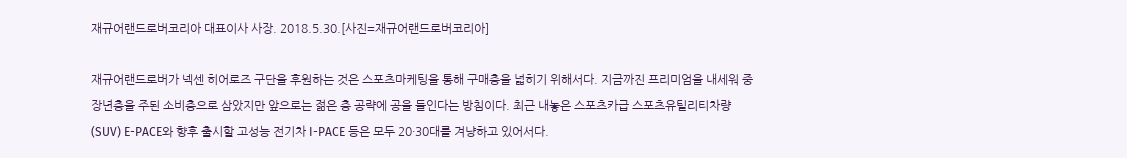재규어랜드로버코리아 대표이사 사장. 2018.5.30.[사진=재규어랜드로버코리아]

재규어랜드로버가 넥센 히어로즈 구단을 후원하는 것은 스포츠마케팅을 통해 구매층을 넓히기 위해서다. 지금까진 프리미엄을 내세워 중장년층을 주된 소비층으로 삼았지만 앞으로는 젊은 층 공략에 공을 들인다는 방침이다. 최근 내놓은 스포츠카급 스포츠유틸리티차량(SUV) E-PACE와 향후 출시할 고성능 전기차 I-PACE 등은 모두 20·30대를 겨냥하고 있어서다.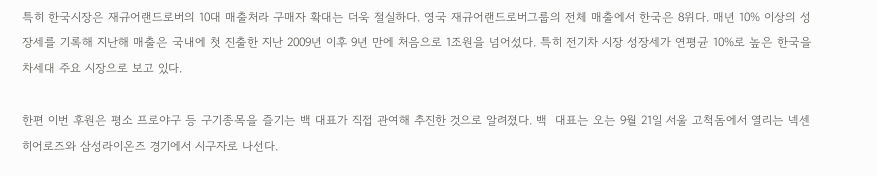특히 한국시장은 재규어랜드로버의 10대 매출처라 구매자 확대는 더욱 절실하다. 영국 재규어랜드로버그룹의 전체 매출에서 한국은 8위다. 매년 10% 이상의 성장세를 기록해 지난해 매출은 국내에 첫 진출한 지난 2009년 이후 9년 만에 처음으로 1조원을 넘어섰다. 특히 전기차 시장 성장세가 연평균 10%로 높은 한국을 차세대 주요 시장으로 보고 있다.

한편 이번 후원은 평소 프로야구 등 구기종목을 즐기는 백 대표가 직접 관여해 추진한 것으로 알려졌다. 백  대표는 오는 9월 21일 서울 고척돔에서 열리는 넥센히어로즈와 삼성라이온즈 경기에서 시구자로 나선다.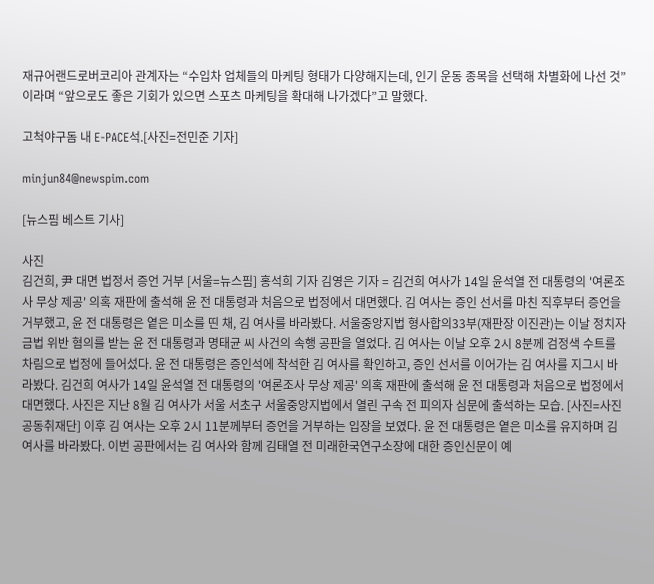재규어랜드로버코리아 관계자는 “수입차 업체들의 마케팅 형태가 다양해지는데, 인기 운동 종목을 선택해 차별화에 나선 것”이라며 “앞으로도 좋은 기회가 있으면 스포츠 마케팅을 확대해 나가겠다”고 말했다.

고척야구돔 내 E-PACE석.[사진=전민준 기자]

minjun84@newspim.com

[뉴스핌 베스트 기사]

사진
김건희, 尹 대면 법정서 증언 거부 [서울=뉴스핌] 홍석희 기자 김영은 기자 = 김건희 여사가 14일 윤석열 전 대통령의 '여론조사 무상 제공' 의혹 재판에 출석해 윤 전 대통령과 처음으로 법정에서 대면했다. 김 여사는 증인 선서를 마친 직후부터 증언을 거부했고, 윤 전 대통령은 옅은 미소를 띤 채, 김 여사를 바라봤다. 서울중앙지법 형사합의33부(재판장 이진관)는 이날 정치자금법 위반 혐의를 받는 윤 전 대통령과 명태균 씨 사건의 속행 공판을 열었다. 김 여사는 이날 오후 2시 8분께 검정색 수트를 차림으로 법정에 들어섰다. 윤 전 대통령은 증인석에 착석한 김 여사를 확인하고, 증인 선서를 이어가는 김 여사를 지그시 바라봤다. 김건희 여사가 14일 윤석열 전 대통령의 '여론조사 무상 제공' 의혹 재판에 출석해 윤 전 대통령과 처음으로 법정에서 대면했다. 사진은 지난 8월 김 여사가 서울 서초구 서울중앙지법에서 열린 구속 전 피의자 심문에 출석하는 모습. [사진=사진공동취재단] 이후 김 여사는 오후 2시 11분께부터 증언을 거부하는 입장을 보였다. 윤 전 대통령은 옅은 미소를 유지하며 김 여사를 바라봤다. 이번 공판에서는 김 여사와 함께 김태열 전 미래한국연구소장에 대한 증인신문이 예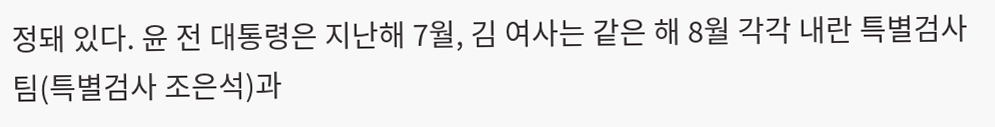정돼 있다. 윤 전 대통령은 지난해 7월, 김 여사는 같은 해 8월 각각 내란 특별검사팀(특별검사 조은석)과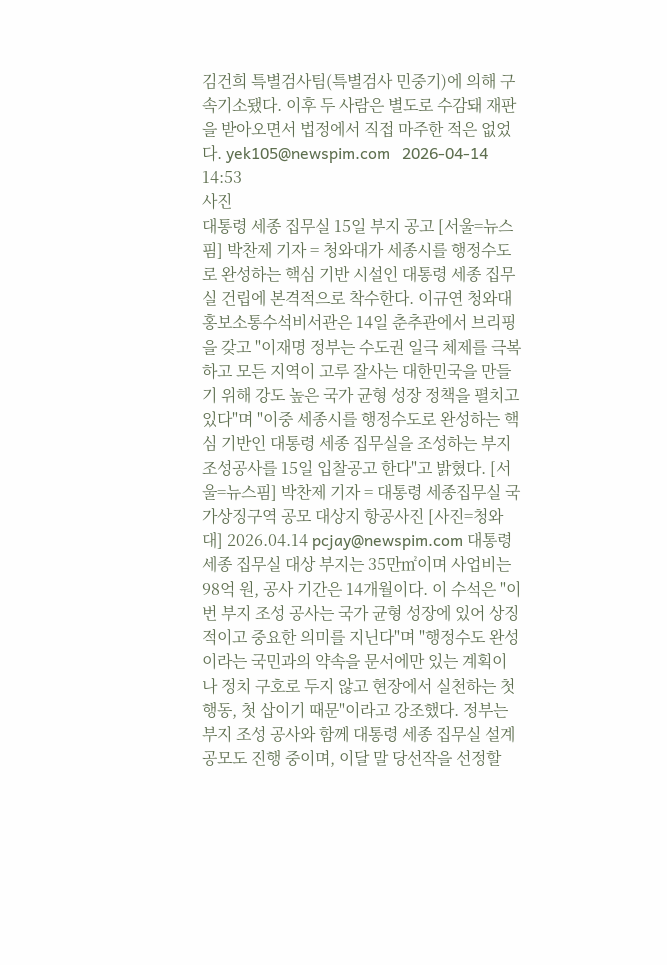김건희 특별검사팀(특별검사 민중기)에 의해 구속기소됐다. 이후 두 사람은 별도로 수감돼 재판을 받아오면서 법정에서 직접 마주한 적은 없었다. yek105@newspim.com   2026-04-14 14:53
사진
대통령 세종 집무실 15일 부지 공고 [서울=뉴스핌] 박찬제 기자 = 청와대가 세종시를 행정수도로 완성하는 핵심 기반 시설인 대통령 세종 집무실 건립에 본격적으로 착수한다. 이규연 청와대 홍보소통수석비서관은 14일 춘추관에서 브리핑을 갖고 "이재명 정부는 수도권 일극 체제를 극복하고 모든 지역이 고루 잘사는 대한민국을 만들기 위해 강도 높은 국가 균형 성장 정책을 펼치고 있다"며 "이중 세종시를 행정수도로 완성하는 핵심 기반인 대통령 세종 집무실을 조성하는 부지 조성공사를 15일 입찰공고 한다"고 밝혔다. [서울=뉴스핌] 박찬제 기자 = 대통령 세종집무실 국가상징구역 공모 대상지 항공사진 [사진=청와대] 2026.04.14 pcjay@newspim.com 대통령 세종 집무실 대상 부지는 35만㎡이며 사업비는 98억 원, 공사 기간은 14개월이다. 이 수석은 "이번 부지 조성 공사는 국가 균형 성장에 있어 상징적이고 중요한 의미를 지닌다"며 "행정수도 완성이라는 국민과의 약속을 문서에만 있는 계획이나 정치 구호로 두지 않고 현장에서 실천하는 첫 행동, 첫 삽이기 때문"이라고 강조했다. 정부는 부지 조성 공사와 함께 대통령 세종 집무실 설계 공모도 진행 중이며, 이달 말 당선작을 선정할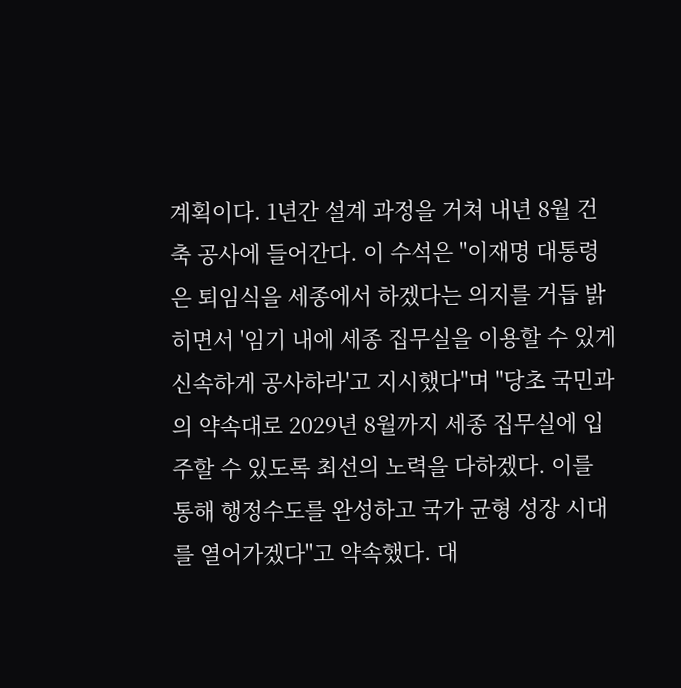계획이다. 1년간 설계 과정을 거쳐 내년 8월 건축 공사에 들어간다. 이 수석은 "이재명 대통령은 퇴임식을 세종에서 하겠다는 의지를 거듭 밝히면서 '임기 내에 세종 집무실을 이용할 수 있게 신속하게 공사하라'고 지시했다"며 "당초 국민과의 약속대로 2029년 8월까지 세종 집무실에 입주할 수 있도록 최선의 노력을 다하겠다. 이를 통해 행정수도를 완성하고 국가 균형 성장 시대를 열어가겠다"고 약속했다. 대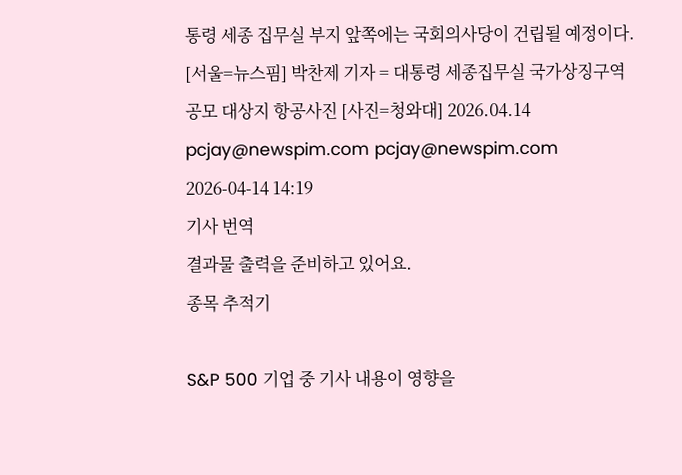통령 세종 집무실 부지 앞쪽에는 국회의사당이 건립될 예정이다. [서울=뉴스핌] 박찬제 기자 = 대통령 세종집무실 국가상징구역 공모 대상지 항공사진 [사진=청와대] 2026.04.14 pcjay@newspim.com pcjay@newspim.com 2026-04-14 14:19
기사 번역
결과물 출력을 준비하고 있어요.
종목 추적기

S&P 500 기업 중 기사 내용이 영향을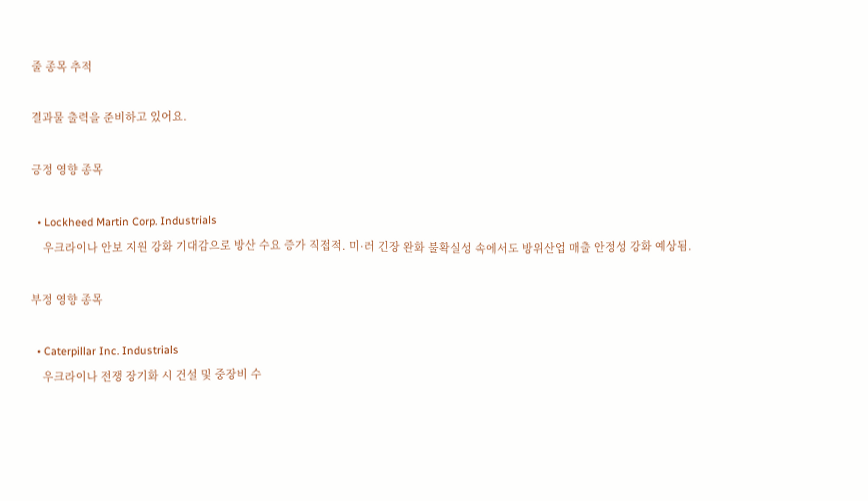줄 종목 추적

결과물 출력을 준비하고 있어요.

긍정 영향 종목

  • Lockheed Martin Corp. Industrials
    우크라이나 안보 지원 강화 기대감으로 방산 수요 증가 직접적. 미·러 긴장 완화 불확실성 속에서도 방위산업 매출 안정성 강화 예상됨.

부정 영향 종목

  • Caterpillar Inc. Industrials
    우크라이나 전쟁 장기화 시 건설 및 중장비 수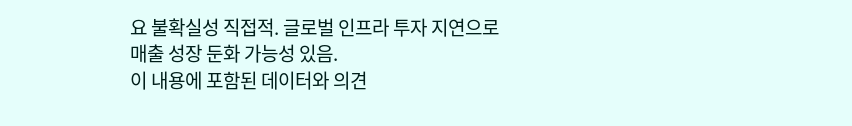요 불확실성 직접적. 글로벌 인프라 투자 지연으로 매출 성장 둔화 가능성 있음.
이 내용에 포함된 데이터와 의견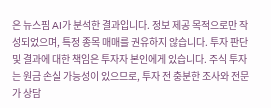은 뉴스핌 AI가 분석한 결과입니다. 정보 제공 목적으로만 작성되었으며, 특정 종목 매매를 권유하지 않습니다. 투자 판단 및 결과에 대한 책임은 투자자 본인에게 있습니다. 주식 투자는 원금 손실 가능성이 있으므로, 투자 전 충분한 조사와 전문가 상담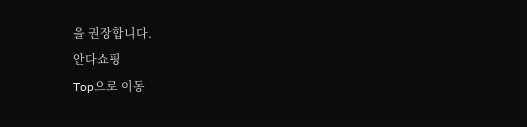을 권장합니다.
안다쇼핑
Top으로 이동